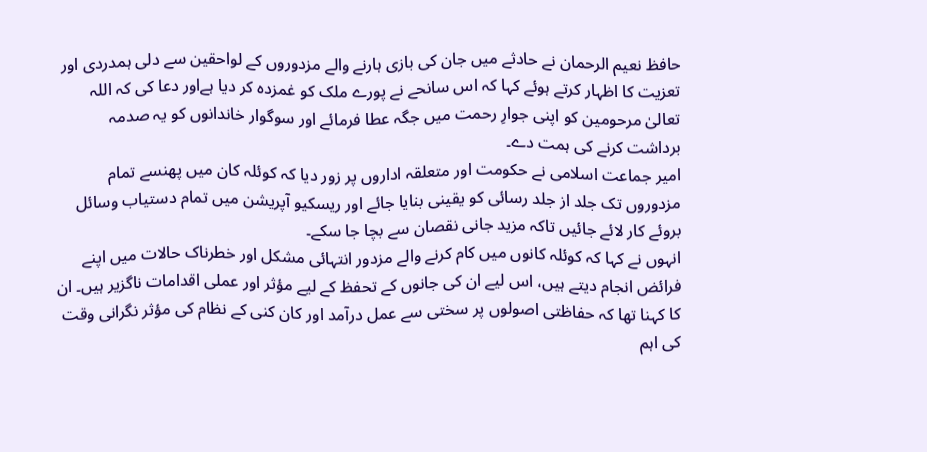حافظ نعیم الرحمان نے حادثے میں جان کی بازی ہارنے والے مزدوروں کے لواحقین سے دلی ہمدردی اور تعزیت کا اظہار کرتے ہوئے کہا کہ اس سانحے نے پورے ملک کو غمزدہ کر دیا ہےاور دعا کی کہ اللہ تعالیٰ مرحومین کو اپنی جوارِ رحمت میں جگہ عطا فرمائے اور سوگوار خاندانوں کو یہ صدمہ برداشت کرنے کی ہمت دے۔
امیر جماعت اسلامی نے حکومت اور متعلقہ اداروں پر زور دیا کہ کوئلہ کان میں پھنسے تمام مزدوروں تک جلد از جلد رسائی کو یقینی بنایا جائے اور ریسکیو آپریشن میں تمام دستیاب وسائل بروئے کار لائے جائیں تاکہ مزید جانی نقصان سے بچا جا سکے۔
انہوں نے کہا کہ کوئلہ کانوں میں کام کرنے والے مزدور انتہائی مشکل اور خطرناک حالات میں اپنے فرائض انجام دیتے ہیں، اس لیے ان کی جانوں کے تحفظ کے لیے مؤثر اور عملی اقدامات ناگزیر ہیں۔ ان کا کہنا تھا کہ حفاظتی اصولوں پر سختی سے عمل درآمد اور کان کنی کے نظام کی مؤثر نگرانی وقت کی اہم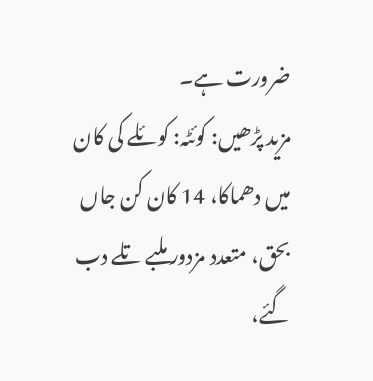ضرورت ہے۔
مزید پڑھیں: کوئٹہ: کوئلے کی کان میں دھماکا، 14 کان کن جاں بحق، متعدد مزدور ملبے تلے دب گئے،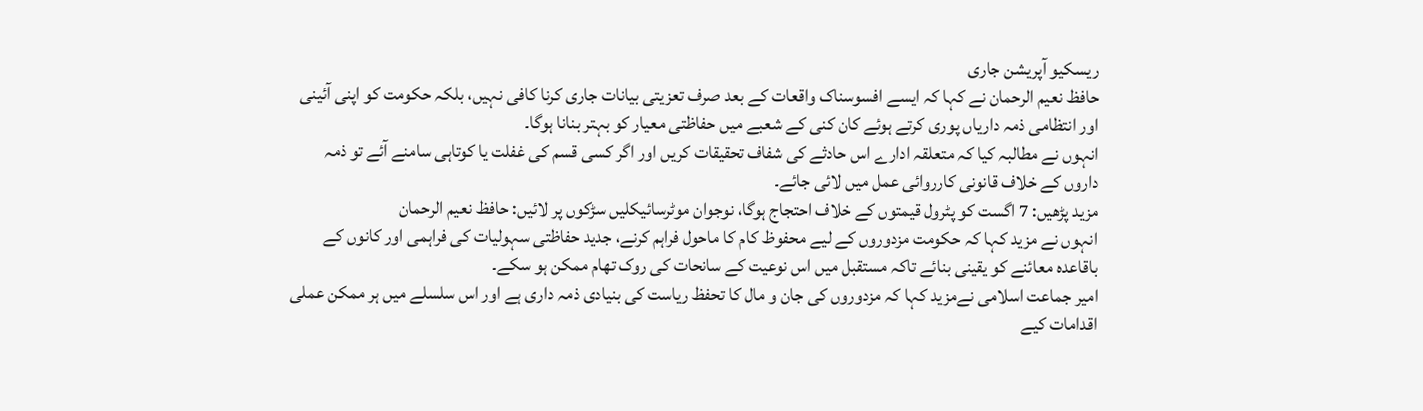ریسکیو آپریشن جاری
حافظ نعیم الرحمان نے کہا کہ ایسے افسوسناک واقعات کے بعد صرف تعزیتی بیانات جاری کرنا کافی نہیں، بلکہ حکومت کو اپنی آئینی اور انتظامی ذمہ داریاں پوری کرتے ہوئے کان کنی کے شعبے میں حفاظتی معیار کو بہتر بنانا ہوگا۔
انہوں نے مطالبہ کیا کہ متعلقہ ادارے اس حادثے کی شفاف تحقیقات کریں اور اگر کسی قسم کی غفلت یا کوتاہی سامنے آئے تو ذمہ داروں کے خلاف قانونی کارروائی عمل میں لائی جائے۔
مزید پڑھیں: 7 اگست کو پٹرول قیمتوں کے خلاف احتجاج ہوگا، نوجوان موٹرسائیکلیں سڑکوں پر لائیں: حافظ نعیم الرحمان
انہوں نے مزید کہا کہ حکومت مزدوروں کے لیے محفوظ کام کا ماحول فراہم کرنے، جدید حفاظتی سہولیات کی فراہمی اور کانوں کے باقاعدہ معائنے کو یقینی بنائے تاکہ مستقبل میں اس نوعیت کے سانحات کی روک تھام ممکن ہو سکے۔
امیر جماعت اسلامی نےمزید کہا کہ مزدوروں کی جان و مال کا تحفظ ریاست کی بنیادی ذمہ داری ہے اور اس سلسلے میں ہر ممکن عملی اقدامات کیے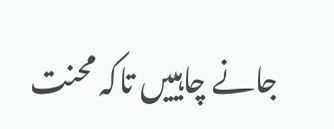جانے چاہییں تاکہ محنت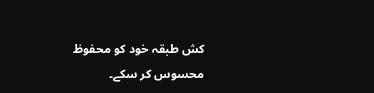کش طبقہ خود کو محفوظ محسوس کر سکے۔